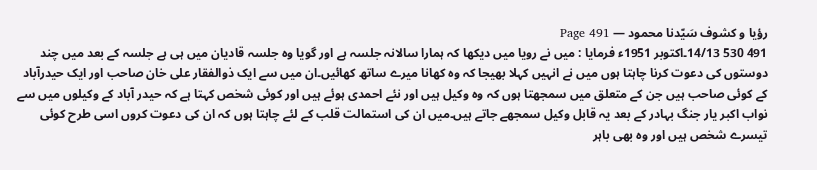رؤیا و کشوف سَیّدنا محمود — Page 491
491 530 14/13۔اکتوبر 1951ء فرمایا : میں نے رویا میں دیکھا کہ ہمارا سالانہ جلسہ ہے اور گویا وہ جلسہ قادیان میں ہی ہے جلسہ کے بعد میں چند دوستوں کی دعوت کرنا چاہتا ہوں میں نے انہیں کہلا بھیجا کہ وہ کھانا میرے ساتھ کھائیں۔ان میں سے ایک ذوالفقار علی خان صاحب اور ایک حیدرآباد کے کوئی صاحب ہیں جن کے متعلق میں سمجھتا ہوں کہ وہ وکیل ہیں اور نئے احمدی ہوئے ہیں اور کوئی شخص کہتا ہے کہ حیدر آباد کے وکیلوں میں سے نواب اکبر یار جنگ بہادر کے بعد یہ قابل وکیل سمجھے جاتے ہیں۔میں ان کی استمالت قلب کے لئے چاہتا ہوں کہ ان کی دعوت کروں اسی طرح کوئی تیسرے شخص ہیں اور وہ بھی باہر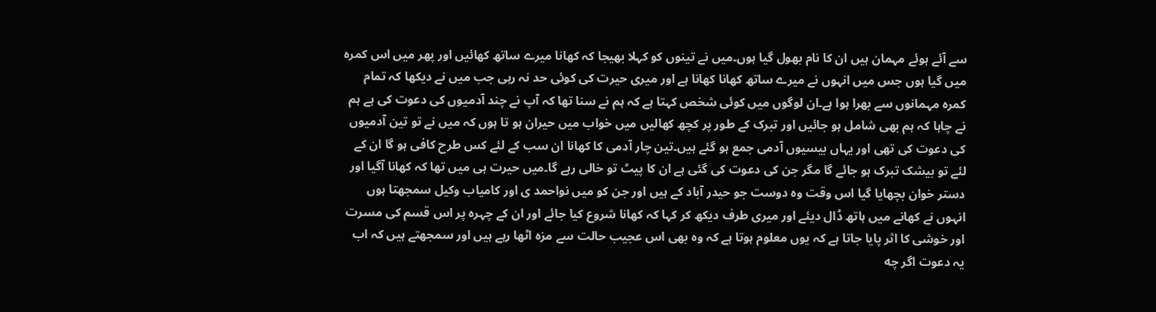سے آئے ہوئے مہمان ہیں ان کا نام بھول گیا ہوں۔میں نے تینوں کو کہلا بھیجا کہ کھانا میرے ساتھ کھائیں اور پھر میں اس کمرہ میں گیا ہوں جس میں انہوں نے میرے ساتھ کھانا کھانا ہے اور میری حیرت کی کوئی حد نہ رہی جب میں نے دیکھا کہ تمام کمرہ مہمانوں سے بھرا ہوا ہے۔ان لوگوں میں کوئی شخص کہتا ہے کہ ہم نے سنا تھا کہ آپ نے چند آدمیوں کی دعوت کی ہے ہم نے چاہا کہ ہم بھی شامل ہو جائیں اور تبرک کے طور پر کچھ کھالیں میں خواب میں حیران ہو تا ہوں کہ میں نے تو تین آدمیوں کی دعوت کی تھی اور یہاں بیسیوں آدمی جمع ہو گئے ہیں۔تین چار آدمی کا کھانا ان سب کے لئے کس طرح کافی ہو گا ان کے لئے تو بیشک تبرک ہو جائے گا مگر جن کی دعوت کی گئی ہے ان کا پیٹ تو خالی رہے گا۔میں حیرت ہی میں تھا کہ کھانا آگیا اور دستر خوان بچھایا گیا اس وقت وہ دوست جو حیدر آباد کے ہیں اور جن کو میں نواحمد ی اور کامیاب وکیل سمجھتا ہوں انہوں نے کھانے میں ہاتھ ڈال دیئے اور میری طرف دیکھ کر کہا کہ کھانا شروع کیا جائے اور ان کے چہرہ پر اس قسم کی مسرت اور خوشی کا اثر پایا جاتا ہے کہ یوں معلوم ہوتا ہے کہ وہ بھی اس عجیب حالت سے مزہ اٹھا رہے ہیں اور سمجھتے ہیں کہ اب یہ دعوت اگر چه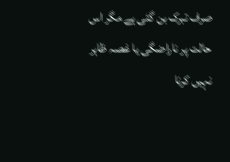صرف تبرک بن گئی ہے مگر اس حالت پر ناراضگی یا غصہ ظاہر نہیں کرنا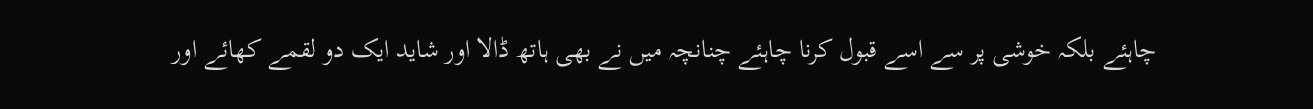چاہئے بلکہ خوشی پر سے اسے قبول کرنا چاہئے چنانچہ میں نے بھی ہاتھ ڈالا اور شاید ایک دو لقمے کھائے اور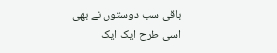باقی سب دوستوں نے بھی اسی طرح ایک ایک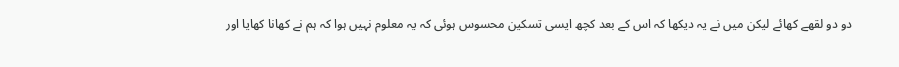دو دو لقھے کھائے لیکن میں نے یہ دیکھا کہ اس کے بعد کچھ ایسی تسکین محسوس ہوئی کہ یہ معلوم نہیں ہوا کہ ہم نے کھانا کھایا اور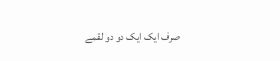صرف ایک ایک دو دو لقمے